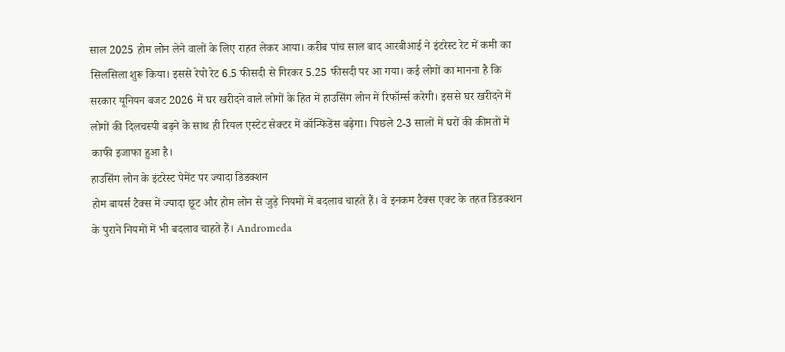साल 2025 होम लोन लेने वालों के लिए राहत लेकर आया। करीब पांच साल बाद आरबीआई ने इंटरेस्ट रेट में कमी का सिलसिला शुरू किया। इससे रेपो रेट 6.5 फीसदी से गिरकर 5.25 फीसदी पर आ गया। कई लोगों का मानना है कि सरकार यूनियन बजट 2026 में घर खरीदने वाले लोगों के हित में हाउसिंग लोन में रिफॉर्म्स करेगी। इससे घर खरीदने में लोगों की दिलचस्पी बढ़ने के साथ ही रियल एस्टेट सेक्टर में कॉन्फिडेंस बढ़ेगा। पिछले 2-3 सालों में घरों की कीमतों में काफी इजाफा हुआ है।
हाउसिंग लोन के इंटरेस्ट पेमेंट पर ज्यादा डिडक्शन
होम बायर्स टैक्स में ज्यादा छूट और होम लोन से जुड़े नियमों में बदलाव चाहते हैं। वे इनकम टैक्स एक्ट के तहत डिडक्शन के पुराने नियमों में भी बदलाव चाहते हैं। Andromeda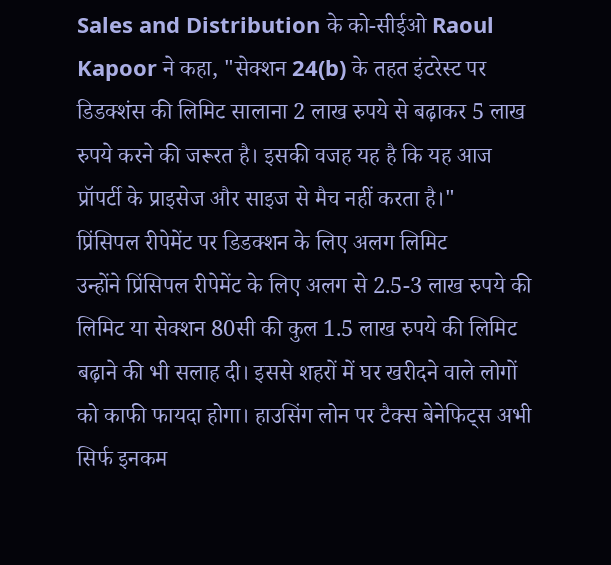Sales and Distribution के को-सीईओ Raoul Kapoor ने कहा, "सेक्शन 24(b) के तहत इंटरेस्ट पर डिडक्शंस की लिमिट सालाना 2 लाख रुपये से बढ़ाकर 5 लाख रुपये करने की जरूरत है। इसकी वजह यह है कि यह आज प्रॉपर्टी के प्राइसेज और साइज से मैच नहीं करता है।"
प्रिंसिपल रीपेमेंट पर डिडक्शन के लिए अलग लिमिट
उन्होंने प्रिंसिपल रीपेमेंट के लिए अलग से 2.5-3 लाख रुपये की लिमिट या सेक्शन 80सी की कुल 1.5 लाख रुपये की लिमिट बढ़ाने की भी सलाह दी। इससे शहरों में घर खरीदने वाले लोगों को काफी फायदा होगा। हाउसिंग लोन पर टैक्स बेनेफिट्स अभी सिर्फ इनकम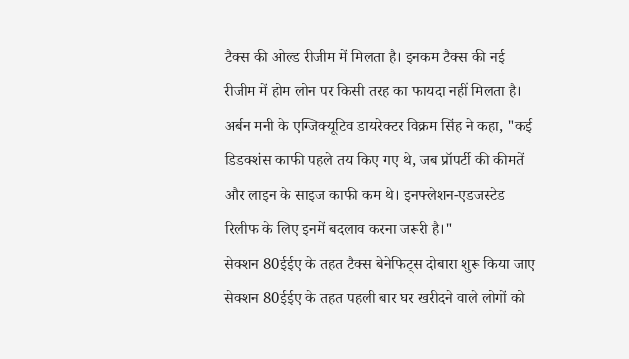टैक्स की ओल्ड रीजीम में मिलता है। इनकम टैक्स की नई रीजीम में होम लोन पर किसी तरह का फायदा नहीं मिलता है। अर्बन मनी के एग्जिक्यूटिव डायरेक्टर विक्रम सिंह ने कहा, "कई डिडक्शंस काफी पहले तय किए गए थे, जब प्रॉपर्टी की कीमतें और लाइन के साइज काफी कम थे। इनफ्लेशन-एडजस्टेड रिलीफ के लिए इनमें बदलाव करना जरूरी है।"
सेक्शन 80ईईए के तहत टैक्स बेनेफिट्स दोबारा शुरू किया जाए
सेक्शन 80ईईए के तहत पहली बार घर खरीदने वाले लोगों को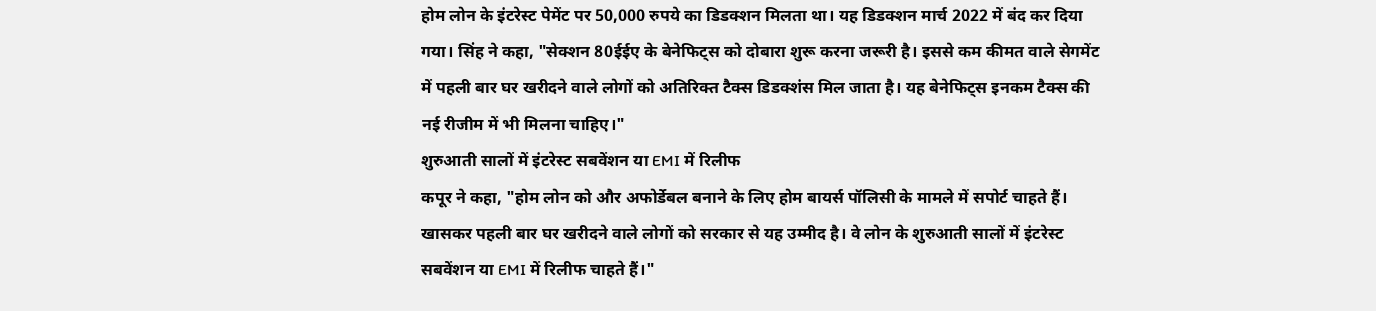होम लोन के इंटरेस्ट पेमेंट पर 50,000 रुपये का डिडक्शन मिलता था। यह डिडक्शन मार्च 2022 में बंद कर दिया गया। सिंह ने कहा, "सेक्शन 80ईईए के बेनेफिट्स को दोबारा शुरू करना जरूरी है। इससे कम कीमत वाले सेगमेंट में पहली बार घर खरीदने वाले लोगों को अतिरिक्त टैक्स डिडक्शंस मिल जाता है। यह बेनेफिट्स इनकम टैक्स की नई रीजीम में भी मिलना चाहिए।"
शुरुआती सालों में इंटरेस्ट सबवेंशन या EMI में रिलीफ
कपूर ने कहा, "होम लोन को और अफोर्डेबल बनाने के लिए होम बायर्स पॉलिसी के मामले में सपोर्ट चाहते हैं। खासकर पहली बार घर खरीदने वाले लोगों को सरकार से यह उम्मीद है। वे लोन के शुरुआती सालों में इंटरेस्ट सबवेंशन या EMI में रिलीफ चाहते हैं।"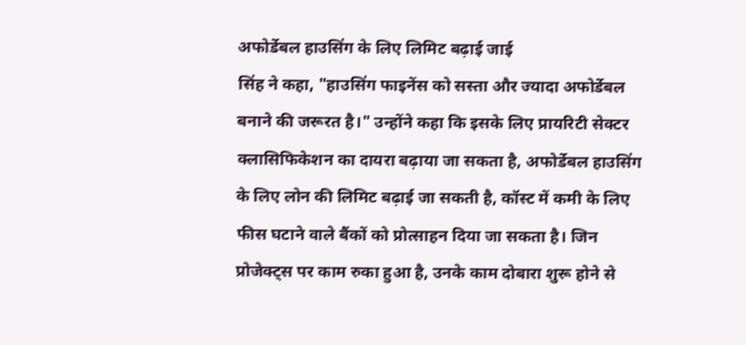अफोर्डेबल हाउसिंग के लिए लिमिट बढ़ाई जाई
सिंह ने कहा, "हाउसिंग फाइनेंस को सस्ता और ज्यादा अफोर्डेबल बनाने की जरूरत है।" उन्होंने कहा कि इसके लिए प्रायरिटी सेक्टर क्लासिफिकेशन का दायरा बढ़ाया जा सकता है, अफोर्डेबल हाउसिंग के लिए लोन की लिमिट बढ़ाई जा सकती है, कॉस्ट में कमी के लिए फीस घटाने वाले बैंकों को प्रोत्साहन दिया जा सकता है। जिन प्रोजेक्ट्स पर काम रुका हुआ है, उनके काम दोबारा शुरू होने से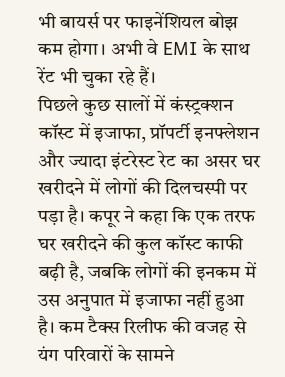भी बायर्स पर फाइनेंशियल बोझ कम होगा। अभी वे EMI के साथ रेंट भी चुका रहे हैं।
पिछले कुछ सालों में कंस्ट्रक्शन कॉस्ट में इजाफा, प्रॉपर्टी इनफ्लेशन और ज्यादा इंटरेस्ट रेट का असर घर खरीदने में लोगों की दिलचस्पी पर पड़ा है। कपूर ने कहा कि एक तरफ घर खरीदने की कुल कॉस्ट काफी बढ़ी है, जबकि लोगों की इनकम में उस अनुपात में इजाफा नहीं हुआ है। कम टैक्स रिलीफ की वजह से यंग परिवारों के सामने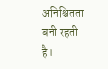अनिश्चितता बनी रहती है।